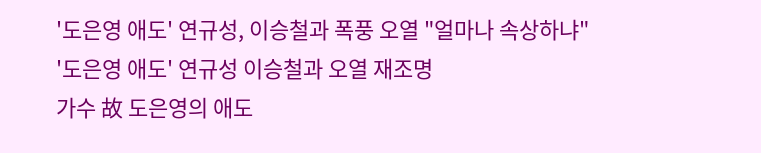'도은영 애도' 연규성, 이승철과 폭풍 오열 "얼마나 속상하냐"
'도은영 애도' 연규성 이승철과 오열 재조명
가수 故 도은영의 애도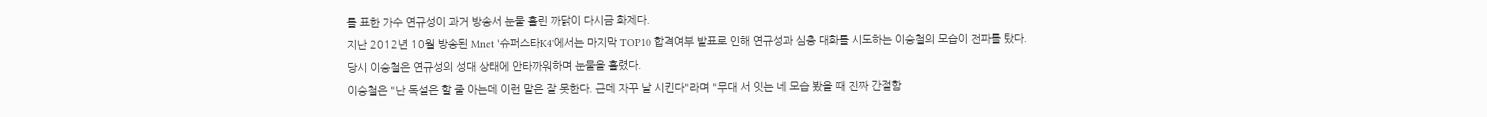를 표한 가수 연규성이 과거 방송서 눈물 흘린 까닭이 다시금 화제다.
지난 2012년 10월 방송된 Mnet '슈퍼스타K4'에서는 마지막 TOP10 합격여부 발표로 인해 연규성과 심층 대화를 시도하는 이승철의 모습이 전파를 탔다.
당시 이승철은 연규성의 성대 상태에 안타까워하며 눈물을 흘렸다.
이승철은 "난 독설은 할 줄 아는데 이런 말은 잘 못한다. 근데 자꾸 날 시킨다"라며 "무대 서 잇는 네 모습 봤을 때 진짜 간절함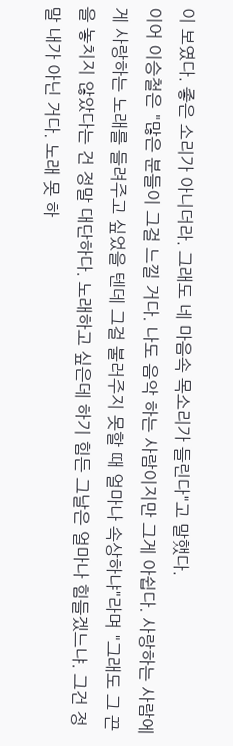이 보였다. 좋은 소리가 아니더라. 그래도 네 마음속 목소리가 들린다"고 말했다.
이어 이승철은 "많은 분들이 그걸 느낄 거다. 나도 음악 하는 사람이지만 그게 아쉽다. 사랑하는 사람에게 사랑하는 노래를 들려주고 싶었을 텐데 그걸 불러주지 못할 때 얼마나 속상하냐"라며 "그래도 그 끈을 놓치지 않았다는 건 정말 대단하다. 노래하고 싶은데 하기 힘든 그날은 얼마나 힘들겠느냐. 그건 정말 내가 아닌 거다. 노래 못 하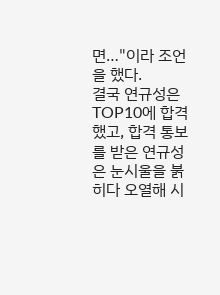면…"이라 조언을 했다.
결국 연규성은 TOP10에 합격했고, 합격 통보를 받은 연규성은 눈시울을 붉히다 오열해 시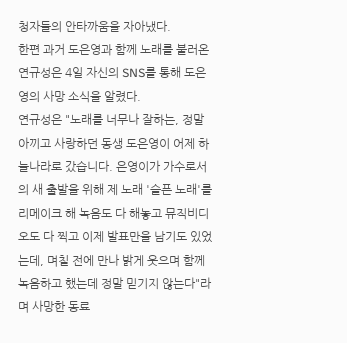청자들의 안타까움을 자아냈다.
한편 과거 도은영과 함께 노래를 불러온 연규성은 4일 자신의 SNS를 통해 도은영의 사망 소식을 알렸다.
연규성은 "노래를 너무나 잘하는, 정말 아끼고 사랑하던 동생 도은영이 어제 하늘나라로 갔습니다. 은영이가 가수로서의 새 출발을 위해 제 노래 '슬픈 노래'를 리메이크 해 녹음도 다 해놓고 뮤직비디오도 다 찍고 이제 발표만을 남기도 있었는데, 며칠 전에 만나 밝게 웃으며 함께 녹음하고 했는데 정말 믿기지 않는다"라며 사망한 동료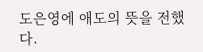도은영에 애도의 뜻을 전했다.